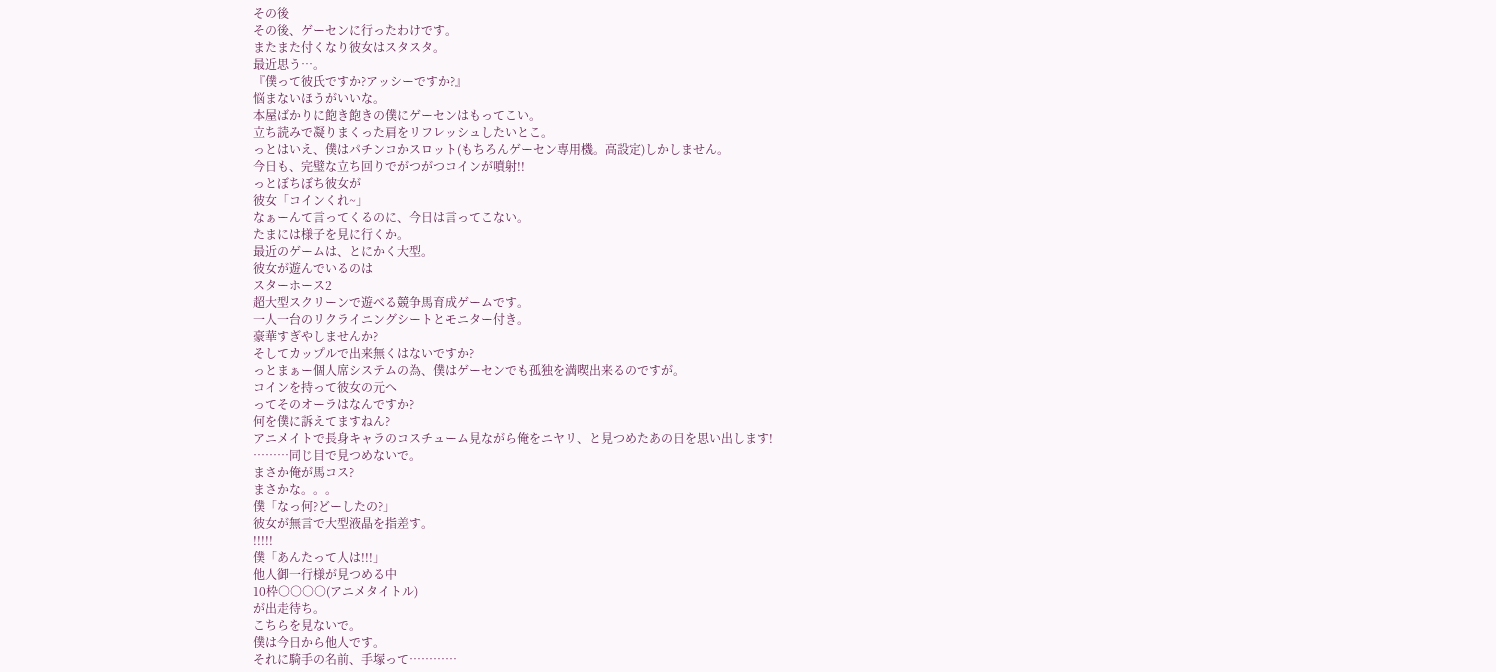その後
その後、ゲーセンに行ったわけです。
またまた付くなり彼女はスタスタ。
最近思う…。
『僕って彼氏ですか?アッシーですか?』
悩まないほうがいいな。
本屋ばかりに飽き飽きの僕にゲーセンはもってこい。
立ち読みで凝りまくった肩をリフレッシュしたいとこ。
っとはいえ、僕はパチンコかスロット(もちろんゲーセン専用機。高設定)しかしません。
今日も、完璧な立ち回りでがつがつコインが噴射!!
っとぼちぼち彼女が
彼女「コインくれ~」
なぁーんて言ってくるのに、今日は言ってこない。
たまには様子を見に行くか。
最近のゲームは、とにかく大型。
彼女が遊んでいるのは
スターホース2
超大型スクリーンで遊べる競争馬育成ゲームです。
一人一台のリクライニングシートとモニター付き。
豪華すぎやしませんか?
そしてカップルで出来無くはないですか?
っとまぁー個人席システムの為、僕はゲーセンでも孤独を満喫出来るのですが。
コインを持って彼女の元へ
ってそのオーラはなんですか?
何を僕に訴えてますねん?
アニメイトで長身キャラのコスチューム見ながら俺をニヤリ、と見つめたあの日を思い出します!
………同じ目で見つめないで。
まさか俺が馬コス?
まさかな。。。
僕「なっ何?どーしたの?」
彼女が無言で大型液晶を指差す。
!!!!!
僕「あんたって人は!!!」
他人御一行様が見つめる中
10枠○○○○(アニメタイトル)
が出走待ち。
こちらを見ないで。
僕は今日から他人です。
それに騎手の名前、手塚って…………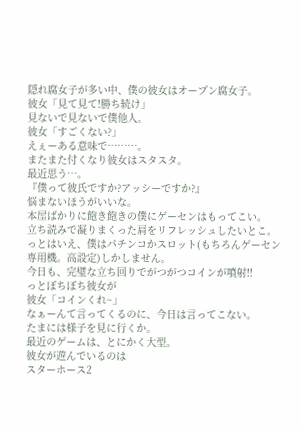隠れ腐女子が多い中、僕の彼女はオープン腐女子。
彼女「見て見て!勝ち続け」
見ないで見ないで僕他人。
彼女「すごくない?」
えぇーある意味で………。
またまた付くなり彼女はスタスタ。
最近思う…。
『僕って彼氏ですか?アッシーですか?』
悩まないほうがいいな。
本屋ばかりに飽き飽きの僕にゲーセンはもってこい。
立ち読みで凝りまくった肩をリフレッシュしたいとこ。
っとはいえ、僕はパチンコかスロット(もちろんゲーセン専用機。高設定)しかしません。
今日も、完璧な立ち回りでがつがつコインが噴射!!
っとぼちぼち彼女が
彼女「コインくれ~」
なぁーんて言ってくるのに、今日は言ってこない。
たまには様子を見に行くか。
最近のゲームは、とにかく大型。
彼女が遊んでいるのは
スターホース2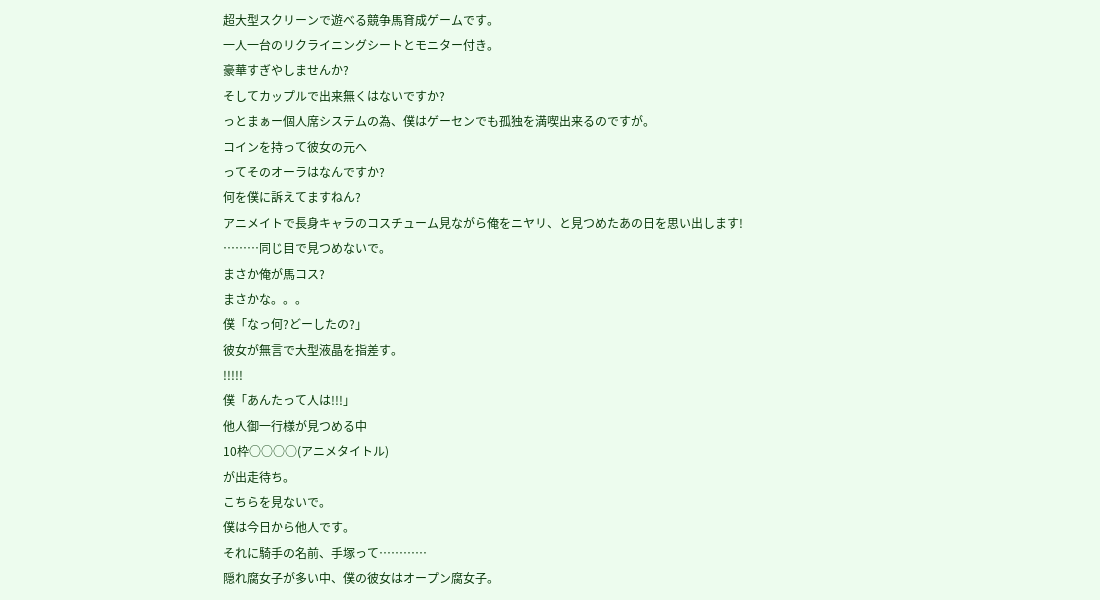超大型スクリーンで遊べる競争馬育成ゲームです。
一人一台のリクライニングシートとモニター付き。
豪華すぎやしませんか?
そしてカップルで出来無くはないですか?
っとまぁー個人席システムの為、僕はゲーセンでも孤独を満喫出来るのですが。
コインを持って彼女の元へ
ってそのオーラはなんですか?
何を僕に訴えてますねん?
アニメイトで長身キャラのコスチューム見ながら俺をニヤリ、と見つめたあの日を思い出します!
………同じ目で見つめないで。
まさか俺が馬コス?
まさかな。。。
僕「なっ何?どーしたの?」
彼女が無言で大型液晶を指差す。
!!!!!
僕「あんたって人は!!!」
他人御一行様が見つめる中
10枠○○○○(アニメタイトル)
が出走待ち。
こちらを見ないで。
僕は今日から他人です。
それに騎手の名前、手塚って…………
隠れ腐女子が多い中、僕の彼女はオープン腐女子。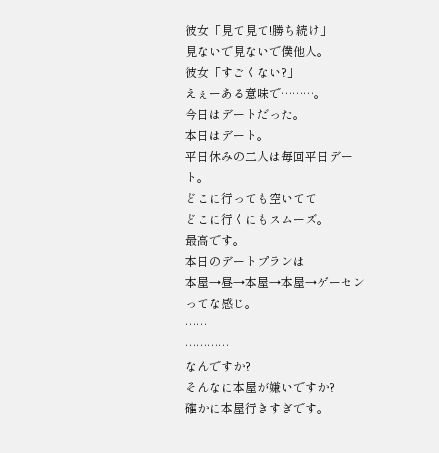彼女「見て見て!勝ち続け」
見ないで見ないで僕他人。
彼女「すごくない?」
えぇーある意味で………。
今日はデートだった。
本日はデート。
平日休みの二人は毎回平日デート。
どこに行っても空いてて
どこに行くにもスムーズ。
最高です。
本日のデートプランは
本屋→昼→本屋→本屋→ゲーセン
ってな感じ。
……
…………
なんですか?
そんなに本屋が嫌いですか?
確かに本屋行きすぎです。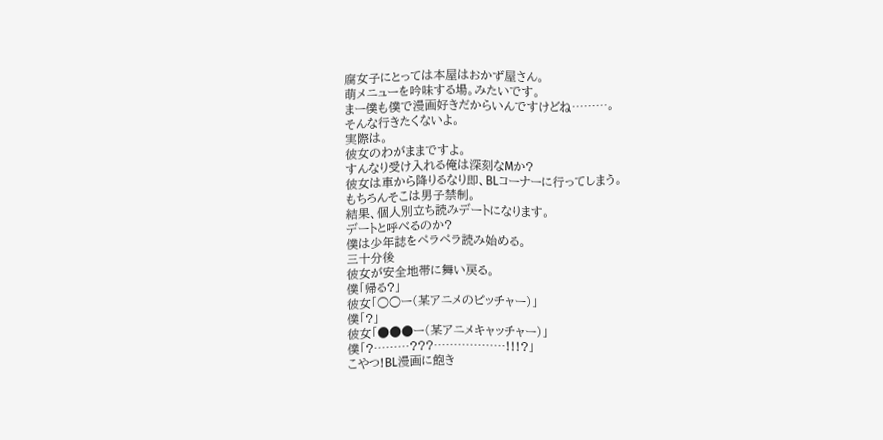腐女子にとっては本屋はおかず屋さん。
萌メニューを吟味する場。みたいです。
まー僕も僕で漫画好きだからいんですけどね………。
そんな行きたくないよ。
実際は。
彼女のわがままですよ。
すんなり受け入れる俺は深刻なMか?
彼女は車から降りるなり即、BLコーナーに行ってしまう。
もちろんそこは男子禁制。
結果、個人別立ち読みデートになります。
デートと呼べるのか?
僕は少年誌をペラペラ読み始める。
三十分後
彼女が安全地帯に舞い戻る。
僕「帰る?」
彼女「○○ー(某アニメのピッチャー)」
僕「?」
彼女「●●●ー(某アニメキャッチャー)」
僕「?………???………………!!!?」
こやつ!BL漫画に飽き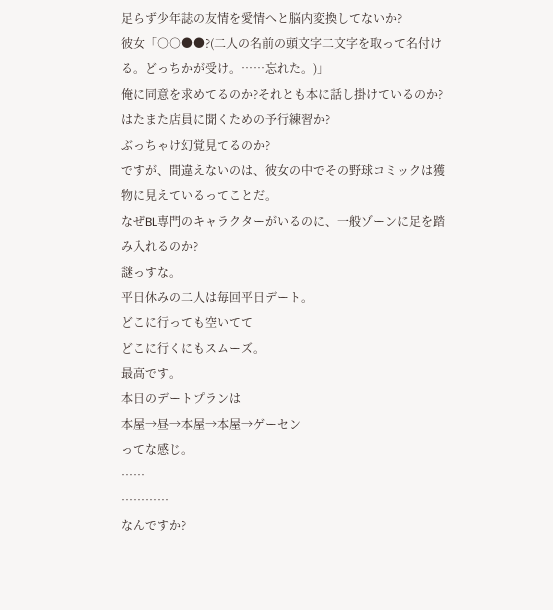足らず少年誌の友情を愛情へと脳内変換してないか?
彼女「○○●●?(二人の名前の頭文字二文字を取って名付ける。どっちかが受け。……忘れた。)」
俺に同意を求めてるのか?それとも本に話し掛けているのか?
はたまた店員に聞くための予行練習か?
ぶっちゃけ幻覚見てるのか?
ですが、間違えないのは、彼女の中でその野球コミックは獲物に見えているってことだ。
なぜBL専門のキャラクターがいるのに、一般ゾーンに足を踏み入れるのか?
謎っすな。
平日休みの二人は毎回平日デート。
どこに行っても空いてて
どこに行くにもスムーズ。
最高です。
本日のデートプランは
本屋→昼→本屋→本屋→ゲーセン
ってな感じ。
……
…………
なんですか?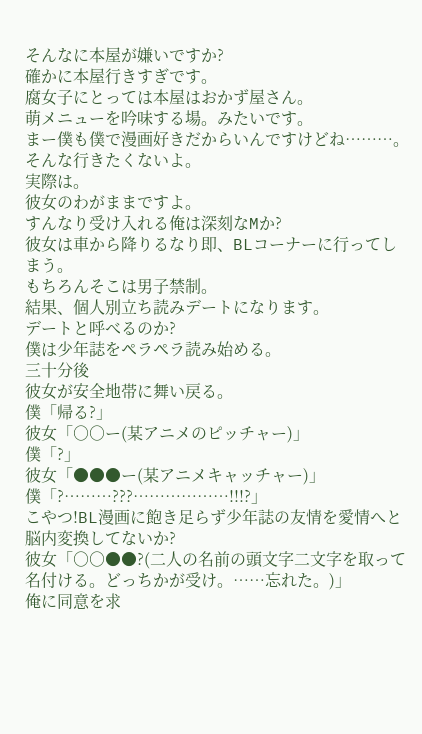そんなに本屋が嫌いですか?
確かに本屋行きすぎです。
腐女子にとっては本屋はおかず屋さん。
萌メニューを吟味する場。みたいです。
まー僕も僕で漫画好きだからいんですけどね………。
そんな行きたくないよ。
実際は。
彼女のわがままですよ。
すんなり受け入れる俺は深刻なMか?
彼女は車から降りるなり即、BLコーナーに行ってしまう。
もちろんそこは男子禁制。
結果、個人別立ち読みデートになります。
デートと呼べるのか?
僕は少年誌をペラペラ読み始める。
三十分後
彼女が安全地帯に舞い戻る。
僕「帰る?」
彼女「○○ー(某アニメのピッチャー)」
僕「?」
彼女「●●●ー(某アニメキャッチャー)」
僕「?………???………………!!!?」
こやつ!BL漫画に飽き足らず少年誌の友情を愛情へと脳内変換してないか?
彼女「○○●●?(二人の名前の頭文字二文字を取って名付ける。どっちかが受け。……忘れた。)」
俺に同意を求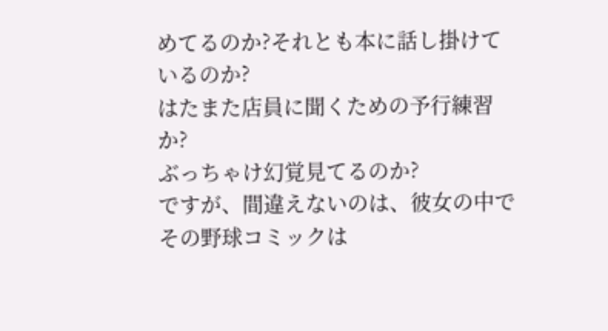めてるのか?それとも本に話し掛けているのか?
はたまた店員に聞くための予行練習か?
ぶっちゃけ幻覚見てるのか?
ですが、間違えないのは、彼女の中でその野球コミックは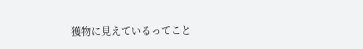獲物に見えているってこと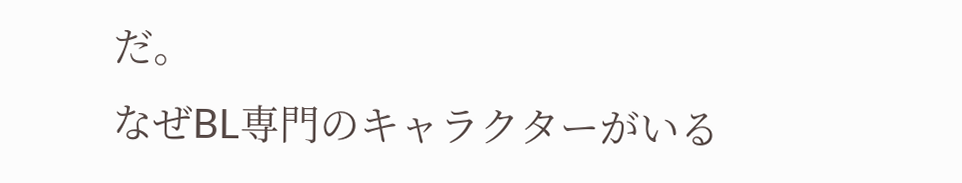だ。
なぜBL専門のキャラクターがいる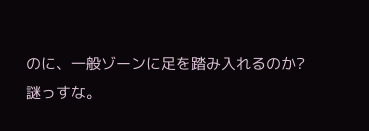のに、一般ゾーンに足を踏み入れるのか?
謎っすな。